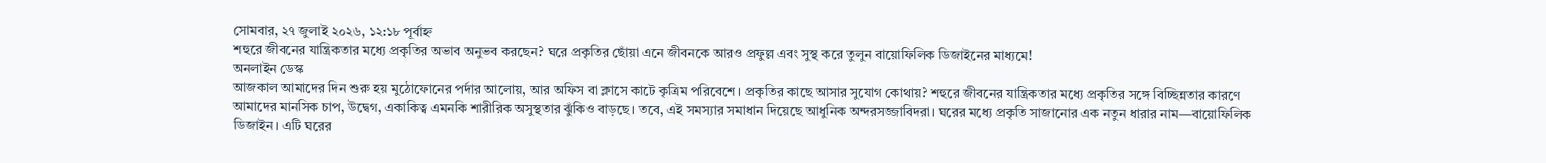সোমবার, ২৭ জুলাই ২০২৬, ১২:১৮ পূর্বাহ্ন
শহুরে জীবনের যান্ত্রিকতার মধ্যে প্রকৃতির অভাব অনুভব করছেন? ঘরে প্রকৃতির ছোঁয়া এনে জীবনকে আরও প্রফুল্ল এবং সুস্থ করে তুলুন বায়োফিলিক ডিজাইনের মাধ্যমে!
অনলাইন ডেস্ক
আজকাল আমাদের দিন শুরু হয় মুঠোফোনের পর্দার আলোয়, আর অফিস বা ক্লাসে কাটে কৃত্রিম পরিবেশে। প্রকৃতির কাছে আসার সুযোগ কোথায়? শহুরে জীবনের যান্ত্রিকতার মধ্যে প্রকৃতির সঙ্গে বিচ্ছিন্নতার কারণে আমাদের মানসিক চাপ, উদ্বেগ, একাকিত্ব এমনকি শারীরিক অসুস্থতার ঝুঁকিও বাড়ছে। তবে, এই সমস্যার সমাধান দিয়েছে আধুনিক অন্দরসজ্জাবিদরা। ঘরের মধ্যে প্রকৃতি সাজানোর এক নতুন ধারার নাম—বায়োফিলিক ডিজাইন। এটি ঘরের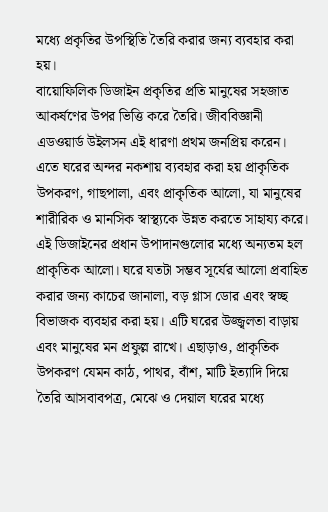মধ্যে প্রকৃতির উপস্থিতি তৈরি করার জন্য ব্যবহার করা হয়।
বায়োফিলিক ডিজাইন প্রকৃতির প্রতি মানুষের সহজাত আকর্ষণের উপর ভিত্তি করে তৈরি। জীববিজ্ঞানী এডওয়ার্ড উইলসন এই ধারণা প্রথম জনপ্রিয় করেন। এতে ঘরের অন্দর নকশায় ব্যবহার করা হয় প্রাকৃতিক উপকরণ, গাছপালা, এবং প্রাকৃতিক আলো, যা মানুষের শারীরিক ও মানসিক স্বাস্থ্যকে উন্নত করতে সাহায্য করে।
এই ডিজাইনের প্রধান উপাদানগুলোর মধ্যে অন্যতম হল প্রাকৃতিক আলো। ঘরে যতটা সম্ভব সূর্যের আলো প্রবাহিত করার জন্য কাচের জানালা, বড় গ্লাস ডোর এবং স্বচ্ছ বিভাজক ব্যবহার করা হয়। এটি ঘরের উজ্জ্বলতা বাড়ায় এবং মানুষের মন প্রফুল্ল রাখে। এছাড়াও, প্রাকৃতিক উপকরণ যেমন কাঠ, পাথর, বাঁশ, মাটি ইত্যাদি দিয়ে তৈরি আসবাবপত্র, মেঝে ও দেয়াল ঘরের মধ্যে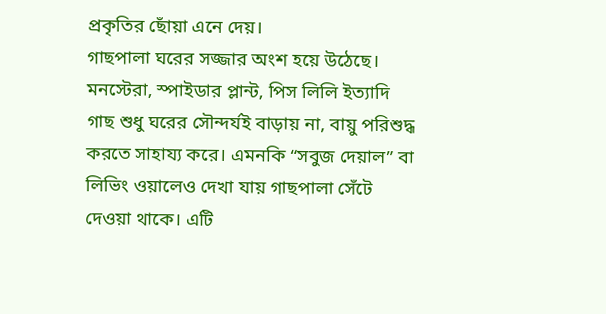প্রকৃতির ছোঁয়া এনে দেয়।
গাছপালা ঘরের সজ্জার অংশ হয়ে উঠেছে। মনস্টেরা, স্পাইডার প্লান্ট, পিস লিলি ইত্যাদি গাছ শুধু ঘরের সৌন্দর্যই বাড়ায় না, বায়ু পরিশুদ্ধ করতে সাহায্য করে। এমনকি “সবুজ দেয়াল” বা লিভিং ওয়ালেও দেখা যায় গাছপালা সেঁটে দেওয়া থাকে। এটি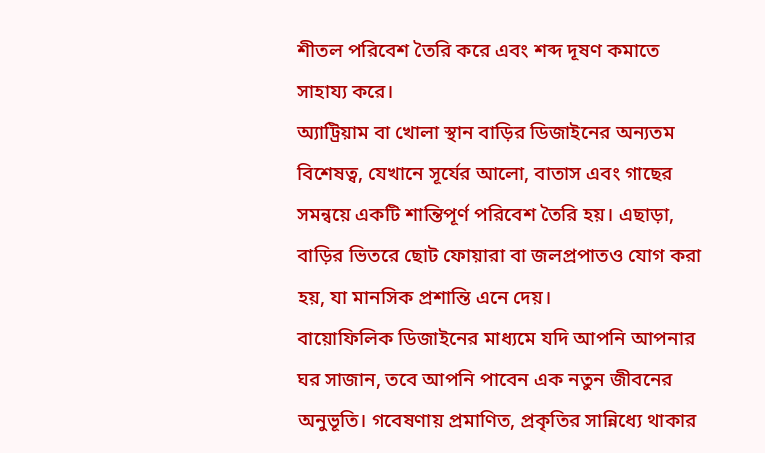শীতল পরিবেশ তৈরি করে এবং শব্দ দূষণ কমাতে সাহায্য করে।
অ্যাট্রিয়াম বা খোলা স্থান বাড়ির ডিজাইনের অন্যতম বিশেষত্ব, যেখানে সূর্যের আলো, বাতাস এবং গাছের সমন্বয়ে একটি শান্তিপূর্ণ পরিবেশ তৈরি হয়। এছাড়া, বাড়ির ভিতরে ছোট ফোয়ারা বা জলপ্রপাতও যোগ করা হয়, যা মানসিক প্রশান্তি এনে দেয়।
বায়োফিলিক ডিজাইনের মাধ্যমে যদি আপনি আপনার ঘর সাজান, তবে আপনি পাবেন এক নতুন জীবনের অনুভূতি। গবেষণায় প্রমাণিত, প্রকৃতির সান্নিধ্যে থাকার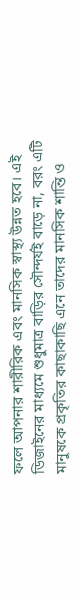ফলে আপনার শারীরিক এবং মানসিক স্বাস্থ্য উন্নত হবে। এই ডিজাইনের মাধ্যমে শুধুমাত্র বাড়ির সৌন্দর্যই বাড়ে না, বরং এটি মানুষকে প্রকৃতির কাছাকাছি এনে তাদের মানসিক শান্তি ও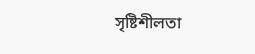সৃষ্টিশীলতা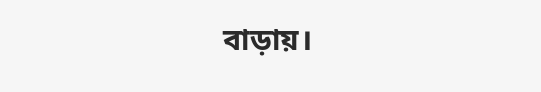বাড়ায়।